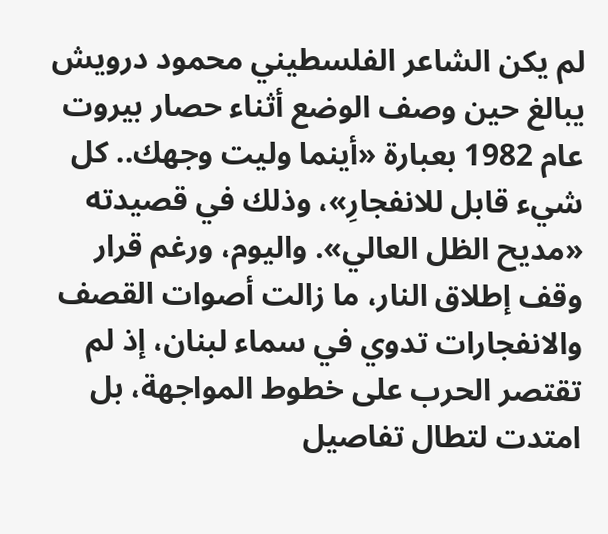لم يكن الشاعر الفلسطيني محمود درويش يبالغ حين وصف الوضع أثناء حصار بيروت عام 1982 بعبارة «أينما وليت وجهك.. كل شيء قابل للانفجارِ»، وذلك في قصيدته «مديح الظل العالي». واليوم، ورغم قرار وقف إطلاق النار، ما زالت أصوات القصف والانفجارات تدوي في سماء لبنان، إذ لم تقتصر الحرب على خطوط المواجهة، بل امتدت لتطال تفاصيل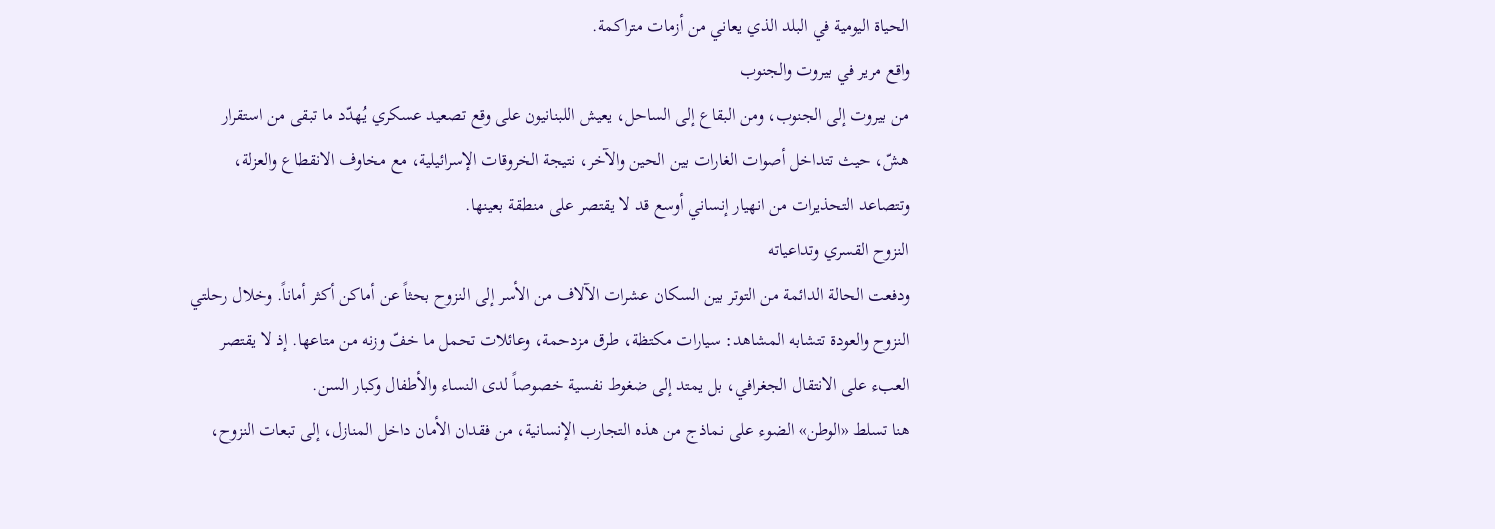الحياة اليومية في البلد الذي يعاني من أزمات متراكمة.
واقع مرير في بيروت والجنوب
من بيروت إلى الجنوب، ومن البقاع إلى الساحل، يعيش اللبنانيون على وقع تصعيد عسكري يُهدّد ما تبقى من استقرار هشّ، حيث تتداخل أصوات الغارات بين الحين والآخر، نتيجة الخروقات الإسرائيلية، مع مخاوف الانقطاع والعزلة، وتتصاعد التحذيرات من انهيار إنساني أوسع قد لا يقتصر على منطقة بعينها.
النزوح القسري وتداعياته
ودفعت الحالة الدائمة من التوتر بين السكان عشرات الآلاف من الأسر إلى النزوح بحثاً عن أماكن أكثر أماناً. وخلال رحلتي النزوح والعودة تتشابه المشاهد: سيارات مكتظة، طرق مزدحمة، وعائلات تحمل ما خفّ وزنه من متاعها. إذ لا يقتصر العبء على الانتقال الجغرافي، بل يمتد إلى ضغوط نفسية خصوصاً لدى النساء والأطفال وكبار السن.
هنا تسلط «الوطن» الضوء على نماذج من هذه التجارب الإنسانية، من فقدان الأمان داخل المنازل، إلى تبعات النزوح،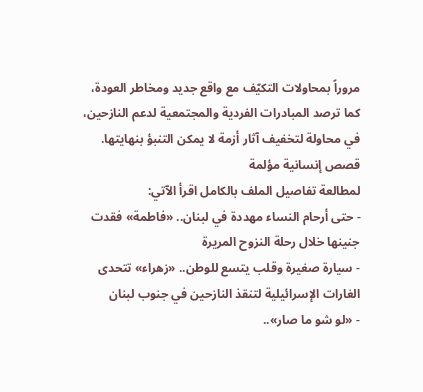مروراً بمحاولات التكيّف مع واقع جديد ومخاطر العودة، كما ترصد المبادرات الفردية والمجتمعية لدعم النازحين، في محاولة لتخفيف آثار أزمة لا يمكن التنبؤ بنهايتها.
قصص إنسانية مؤلمة
لمطالعة تفاصيل الملف بالكامل اقرأ الآتي:
- حتى أرحام النساء مهددة في لبنان.. «فاطمة» فقدت جنينها خلال رحلة النزوح المريرة
- سيارة صغيرة وقلب يتسع للوطن.. «زهراء» تتحدى الغارات الإسرائيلية لتنقذ النازحين في جنوب لبنان
- «لو شو ما صار»..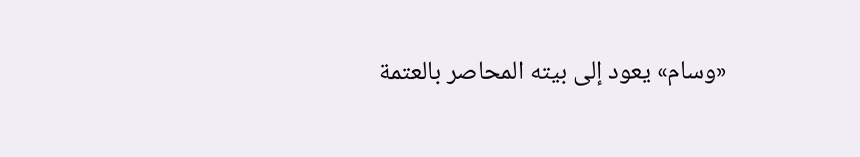«وسام» يعود إلى بيته المحاصر بالعتمة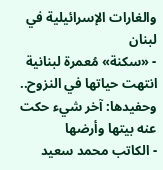والغارات الإسرائيلية في لبنان
- «سكنة» مُعمرة لبنانية انتهت حياتها في النزوح.. وحفيدها: آخر شيء حكت عنه بيتها وأرضها
- الكاتب محمد سعيد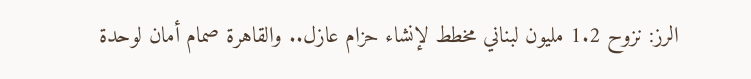الرز: نزوح 1.2 مليون لبناني مخطط لإنشاء حزام عازل.. والقاهرة صمام أمان لوحدة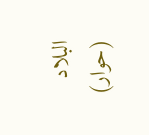البلاد (حوار)